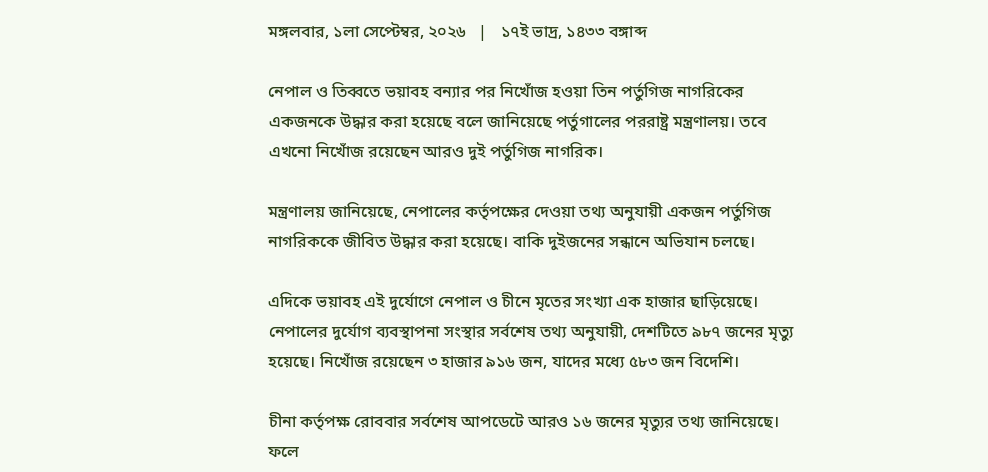মঙ্গলবার, ১লা সেপ্টেম্বর, ২০২৬   |   ১৭ই ভাদ্র, ১৪৩৩ বঙ্গাব্দ

নেপাল ও তিব্বতে ভয়াবহ বন্যার পর নিখোঁজ হওয়া তিন পর্তুগিজ নাগরিকের একজনকে উদ্ধার করা হয়েছে বলে জানিয়েছে পর্তুগালের পররাষ্ট্র মন্ত্রণালয়। তবে এখনো নিখোঁজ রয়েছেন আরও দুই পর্তুগিজ নাগরিক।

মন্ত্রণালয় জানিয়েছে, নেপালের কর্তৃপক্ষের দেওয়া তথ্য অনুযায়ী একজন পর্তুগিজ নাগরিককে জীবিত উদ্ধার করা হয়েছে। বাকি দুইজনের সন্ধানে অভিযান চলছে।

এদিকে ভয়াবহ এই দুর্যোগে নেপাল ও চীনে মৃতের সংখ্যা এক হাজার ছাড়িয়েছে। নেপালের দুর্যোগ ব্যবস্থাপনা সংস্থার সর্বশেষ তথ্য অনুযায়ী, দেশটিতে ৯৮৭ জনের মৃত্যু হয়েছে। নিখোঁজ রয়েছেন ৩ হাজার ৯১৬ জন, যাদের মধ্যে ৫৮৩ জন বিদেশি।

চীনা কর্তৃপক্ষ রোববার সর্বশেষ আপডেটে আরও ১৬ জনের মৃত্যুর তথ্য জানিয়েছে। ফলে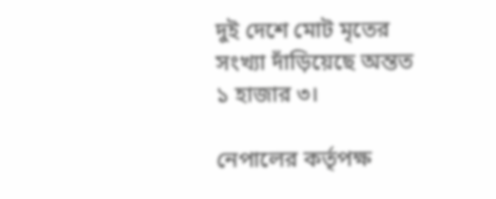দুই দেশে মোট মৃতের সংখ্যা দাঁড়িয়েছে অন্তত ১ হাজার ৩।

নেপালের কর্তৃপক্ষ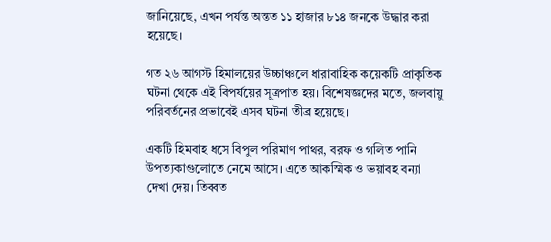জানিয়েছে, এখন পর্যন্ত অন্তত ১১ হাজার ৮১৪ জনকে উদ্ধার করা হয়েছে।

গত ২৬ আগস্ট হিমালয়ের উচ্চাঞ্চলে ধারাবাহিক কয়েকটি প্রাকৃতিক ঘটনা থেকে এই বিপর্যয়ের সূত্রপাত হয়। বিশেষজ্ঞদের মতে, জলবায়ু পরিবর্তনের প্রভাবেই এসব ঘটনা তীব্র হয়েছে।

একটি হিমবাহ ধসে বিপুল পরিমাণ পাথর, বরফ ও গলিত পানি উপত্যকাগুলোতে নেমে আসে। এতে আকস্মিক ও ভয়াবহ বন্যা দেখা দেয়। তিব্বত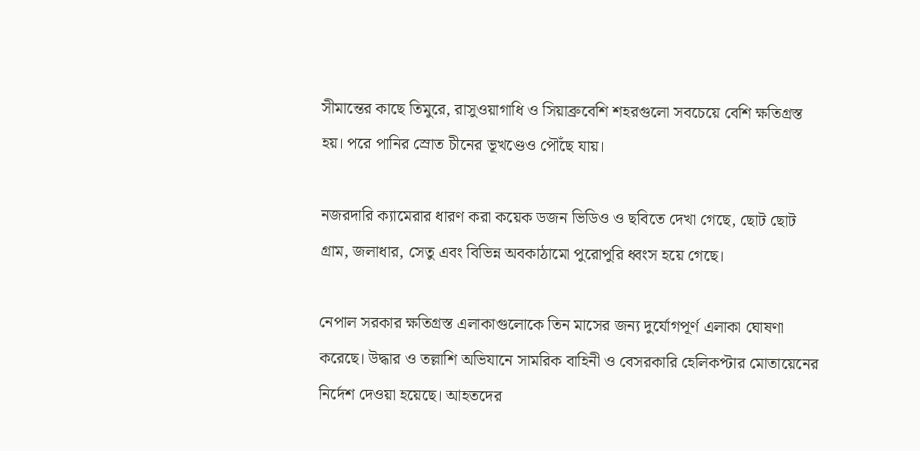সীমান্তের কাছে তিমুরে, রাসুওয়াগাধি ও সিয়াব্রুবেশি শহরগুলো সবচেয়ে বেশি ক্ষতিগ্রস্ত হয়। পরে পানির স্রোত চীনের ভূখণ্ডেও পৌঁছে যায়।

নজরদারি ক্যামেরার ধারণ করা কয়েক ডজন ভিডিও ও ছবিতে দেখা গেছে, ছোট ছোট গ্রাম, জলাধার, সেতু এবং বিভিন্ন অবকাঠামো পুরোপুরি ধ্বংস হয়ে গেছে।

নেপাল সরকার ক্ষতিগ্রস্ত এলাকাগুলোকে তিন মাসের জন্য দুর্যোগপূর্ণ এলাকা ঘোষণা করেছে। উদ্ধার ও তল্লাশি অভিযানে সামরিক বাহিনী ও বেসরকারি হেলিকপ্টার মোতায়েনের নির্দেশ দেওয়া হয়েছে। আহতদের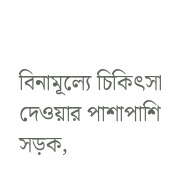বিনামূল্যে চিকিৎসা দেওয়ার পাশাপাশি সড়ক,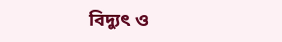বিদ্যুৎ ও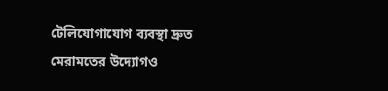টেলিযোগাযোগ ব্যবস্থা দ্রুত মেরামতের উদ্যোগও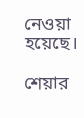নেওয়া হয়েছে।

শেয়ার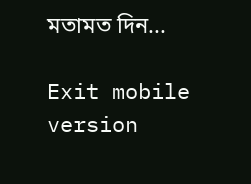মতামত দিন...

Exit mobile version